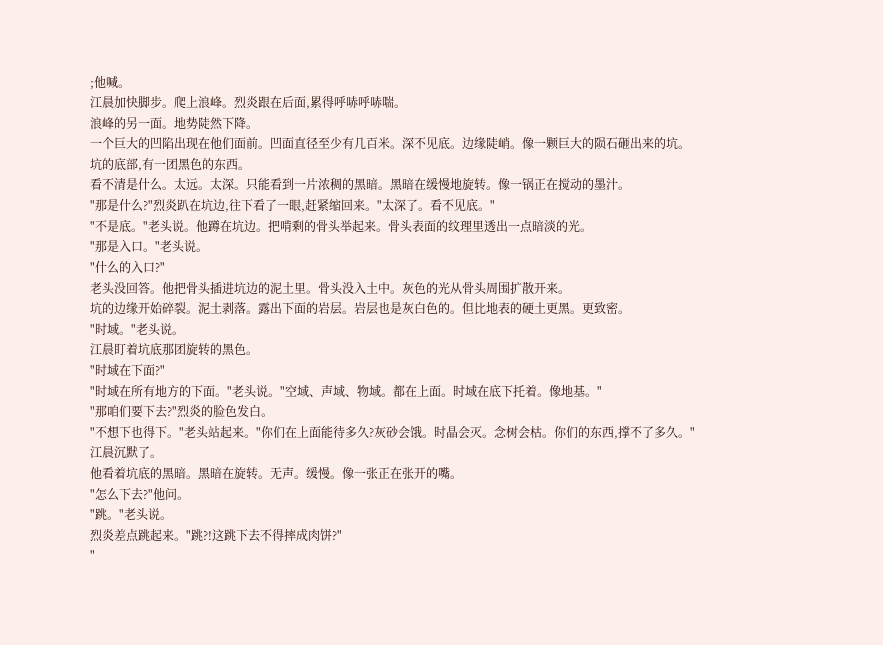;他喊。
江晨加快脚步。爬上浪峰。烈炎跟在后面,累得呼哧呼哧喘。
浪峰的另一面。地势陡然下降。
一个巨大的凹陷出现在他们面前。凹面直径至少有几百米。深不见底。边缘陡峭。像一颗巨大的陨石砸出来的坑。
坑的底部,有一团黑色的东西。
看不清是什么。太远。太深。只能看到一片浓稠的黑暗。黑暗在缓慢地旋转。像一锅正在搅动的墨汁。
"那是什么?"烈炎趴在坑边,往下看了一眼,赶紧缩回来。"太深了。看不见底。"
"不是底。"老头说。他蹲在坑边。把啃剩的骨头举起来。骨头表面的纹理里透出一点暗淡的光。
"那是入口。"老头说。
"什么的入口?"
老头没回答。他把骨头插进坑边的泥土里。骨头没入土中。灰色的光从骨头周围扩散开来。
坑的边缘开始碎裂。泥土剥落。露出下面的岩层。岩层也是灰白色的。但比地表的硬土更黑。更致密。
"时域。"老头说。
江晨盯着坑底那团旋转的黑色。
"时域在下面?"
"时域在所有地方的下面。"老头说。"空域、声域、物域。都在上面。时域在底下托着。像地基。"
"那咱们要下去?"烈炎的脸色发白。
"不想下也得下。"老头站起来。"你们在上面能待多久?灰砂会饿。时晶会灭。念树会枯。你们的东西,撑不了多久。"
江晨沉默了。
他看着坑底的黑暗。黑暗在旋转。无声。缓慢。像一张正在张开的嘴。
"怎么下去?"他问。
"跳。"老头说。
烈炎差点跳起来。"跳?!这跳下去不得摔成肉饼?"
"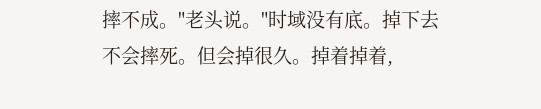摔不成。"老头说。"时域没有底。掉下去不会摔死。但会掉很久。掉着掉着,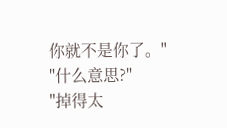你就不是你了。"
"什么意思?"
"掉得太